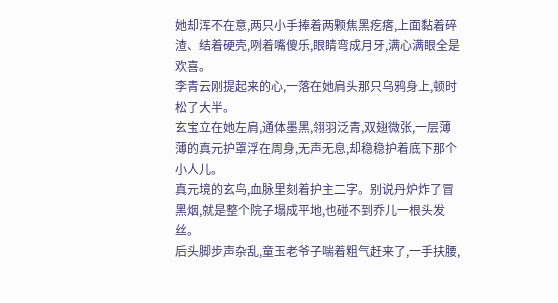她却浑不在意,两只小手捧着两颗焦黑疙瘩,上面黏着碎渣、结着硬壳,咧着嘴傻乐,眼睛弯成月牙,满心满眼全是欢喜。
李青云刚提起来的心,一落在她肩头那只乌鸦身上,顿时松了大半。
玄宝立在她左肩,通体墨黑,翎羽泛青,双翅微张,一层薄薄的真元护罩浮在周身,无声无息,却稳稳护着底下那个小人儿。
真元境的玄鸟,血脉里刻着护主二字。别说丹炉炸了冒黑烟,就是整个院子塌成平地,也碰不到乔儿一根头发丝。
后头脚步声杂乱,童玉老爷子喘着粗气赶来了,一手扶腰,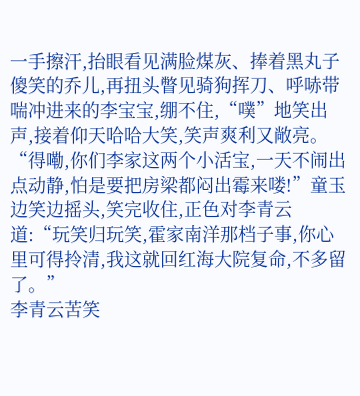一手擦汗,抬眼看见满脸煤灰、捧着黑丸子傻笑的乔儿,再扭头瞥见骑狗挥刀、呼哧带喘冲进来的李宝宝,绷不住,“噗”地笑出声,接着仰天哈哈大笑,笑声爽利又敞亮。
“得嘞,你们李家这两个小活宝,一天不闹出点动静,怕是要把房梁都闷出霉来喽!”童玉边笑边摇头,笑完收住,正色对李青云道:“玩笑归玩笑,霍家南洋那档子事,你心里可得拎清,我这就回红海大院复命,不多留了。”
李青云苦笑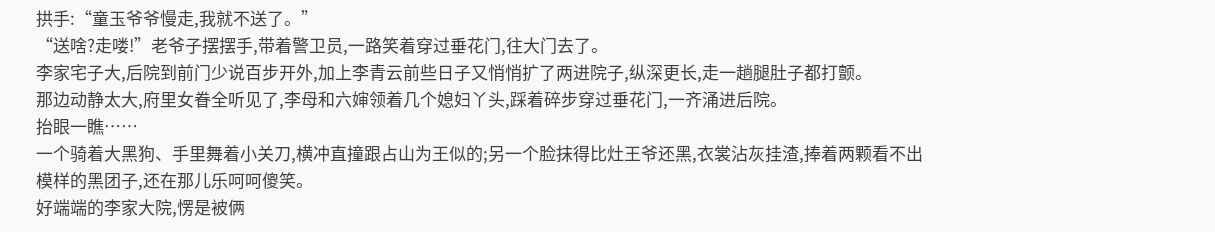拱手:“童玉爷爷慢走,我就不送了。”
“送啥?走喽!”老爷子摆摆手,带着警卫员,一路笑着穿过垂花门,往大门去了。
李家宅子大,后院到前门少说百步开外,加上李青云前些日子又悄悄扩了两进院子,纵深更长,走一趟腿肚子都打颤。
那边动静太大,府里女眷全听见了,李母和六婶领着几个媳妇丫头,踩着碎步穿过垂花门,一齐涌进后院。
抬眼一瞧……
一个骑着大黑狗、手里舞着小关刀,横冲直撞跟占山为王似的;另一个脸抹得比灶王爷还黑,衣裳沾灰挂渣,捧着两颗看不出模样的黑团子,还在那儿乐呵呵傻笑。
好端端的李家大院,愣是被俩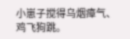小崽子搅得乌烟瘴气、鸡飞狗跳。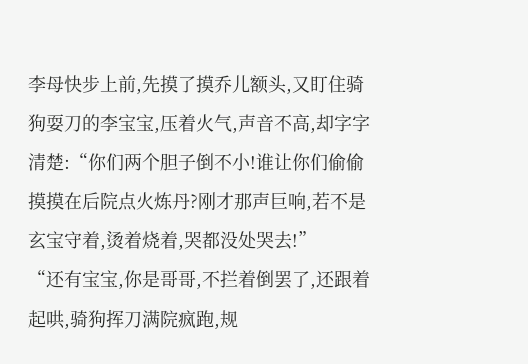李母快步上前,先摸了摸乔儿额头,又盯住骑狗耍刀的李宝宝,压着火气,声音不高,却字字清楚:“你们两个胆子倒不小!谁让你们偷偷摸摸在后院点火炼丹?刚才那声巨响,若不是玄宝守着,烫着烧着,哭都没处哭去!”
“还有宝宝,你是哥哥,不拦着倒罢了,还跟着起哄,骑狗挥刀满院疯跑,规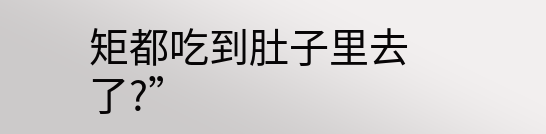矩都吃到肚子里去了?”